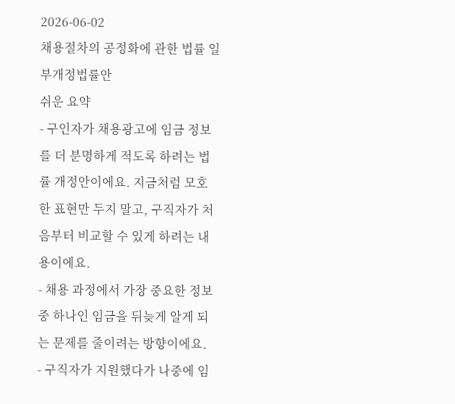2026-06-02
채용절차의 공정화에 관한 법률 일부개정법률안
쉬운 요약
- 구인자가 채용광고에 임금 정보를 더 분명하게 적도록 하려는 법률 개정안이에요. 지금처럼 모호한 표현만 두지 말고, 구직자가 처음부터 비교할 수 있게 하려는 내용이에요.
- 채용 과정에서 가장 중요한 정보 중 하나인 임금을 뒤늦게 알게 되는 문제를 줄이려는 방향이에요.
- 구직자가 지원했다가 나중에 임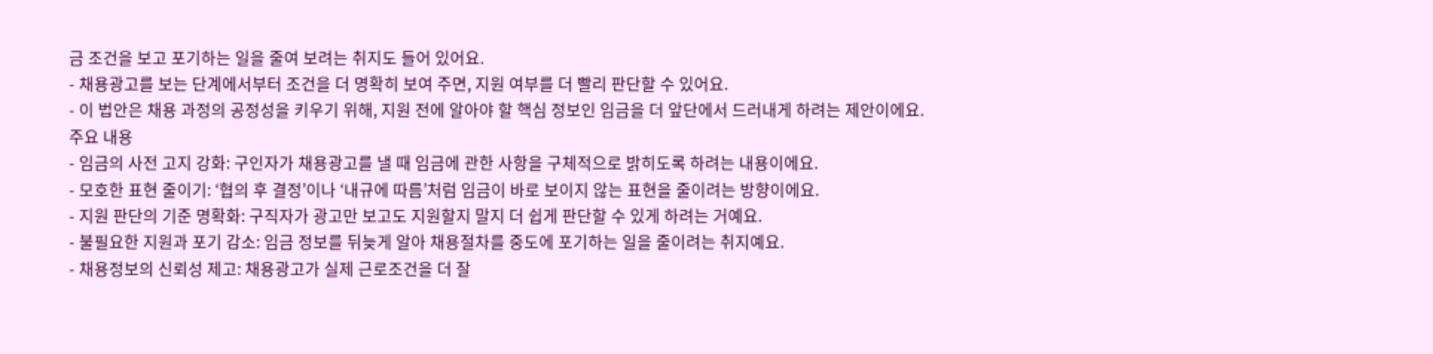금 조건을 보고 포기하는 일을 줄여 보려는 취지도 들어 있어요.
- 채용광고를 보는 단계에서부터 조건을 더 명확히 보여 주면, 지원 여부를 더 빨리 판단할 수 있어요.
- 이 법안은 채용 과정의 공정성을 키우기 위해, 지원 전에 알아야 할 핵심 정보인 임금을 더 앞단에서 드러내게 하려는 제안이에요.
주요 내용
- 임금의 사전 고지 강화: 구인자가 채용광고를 낼 때 임금에 관한 사항을 구체적으로 밝히도록 하려는 내용이에요.
- 모호한 표현 줄이기: ‘협의 후 결정’이나 ‘내규에 따름’처럼 임금이 바로 보이지 않는 표현을 줄이려는 방향이에요.
- 지원 판단의 기준 명확화: 구직자가 광고만 보고도 지원할지 말지 더 쉽게 판단할 수 있게 하려는 거예요.
- 불필요한 지원과 포기 감소: 임금 정보를 뒤늦게 알아 채용절차를 중도에 포기하는 일을 줄이려는 취지예요.
- 채용정보의 신뢰성 제고: 채용광고가 실제 근로조건을 더 잘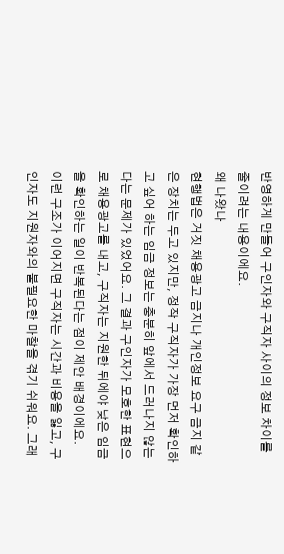반영하게 만들어 구인자와 구직자 사이의 정보 차이를 줄이려는 내용이에요.
왜 나왔나
현행법은 거짓 채용광고 금지나 개인정보 요구 금지 같은 장치는 두고 있지만, 정작 구직자가 가장 먼저 확인하고 싶어 하는 임금 정보는 충분히 앞에서 드러나지 않는다는 문제가 있었어요. 그 결과 구인자가 모호한 표현으로 채용광고를 내고, 구직자는 지원한 뒤에야 낮은 임금을 확인하는 일이 반복된다는 점이 제안 배경이에요.
이런 구조가 이어지면 구직자는 시간과 비용을 잃고, 구인자도 지원자와의 불필요한 마찰을 겪기 쉬워요. 그래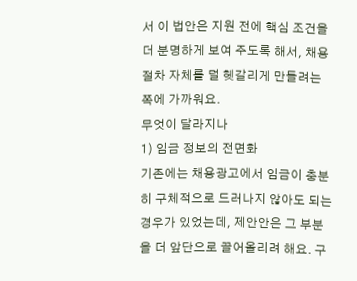서 이 법안은 지원 전에 핵심 조건을 더 분명하게 보여 주도록 해서, 채용절차 자체를 덜 헷갈리게 만들려는 쪽에 가까워요.
무엇이 달라지나
1) 임금 정보의 전면화
기존에는 채용광고에서 임금이 충분히 구체적으로 드러나지 않아도 되는 경우가 있었는데, 제안안은 그 부분을 더 앞단으로 끌어올리려 해요. 구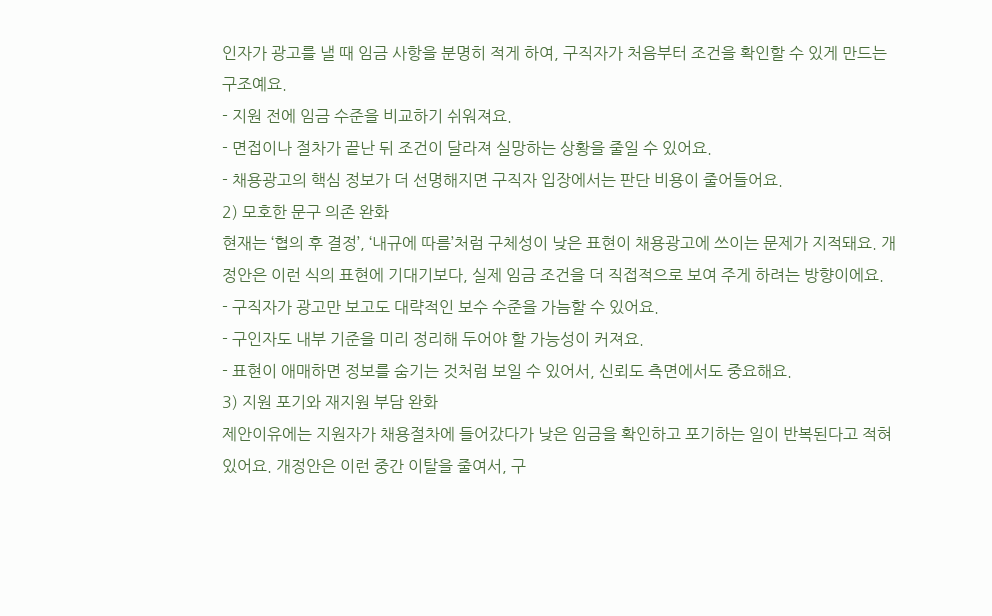인자가 광고를 낼 때 임금 사항을 분명히 적게 하여, 구직자가 처음부터 조건을 확인할 수 있게 만드는 구조예요.
- 지원 전에 임금 수준을 비교하기 쉬워져요.
- 면접이나 절차가 끝난 뒤 조건이 달라져 실망하는 상황을 줄일 수 있어요.
- 채용광고의 핵심 정보가 더 선명해지면 구직자 입장에서는 판단 비용이 줄어들어요.
2) 모호한 문구 의존 완화
현재는 ‘협의 후 결정’, ‘내규에 따름’처럼 구체성이 낮은 표현이 채용광고에 쓰이는 문제가 지적돼요. 개정안은 이런 식의 표현에 기대기보다, 실제 임금 조건을 더 직접적으로 보여 주게 하려는 방향이에요.
- 구직자가 광고만 보고도 대략적인 보수 수준을 가늠할 수 있어요.
- 구인자도 내부 기준을 미리 정리해 두어야 할 가능성이 커져요.
- 표현이 애매하면 정보를 숨기는 것처럼 보일 수 있어서, 신뢰도 측면에서도 중요해요.
3) 지원 포기와 재지원 부담 완화
제안이유에는 지원자가 채용절차에 들어갔다가 낮은 임금을 확인하고 포기하는 일이 반복된다고 적혀 있어요. 개정안은 이런 중간 이탈을 줄여서, 구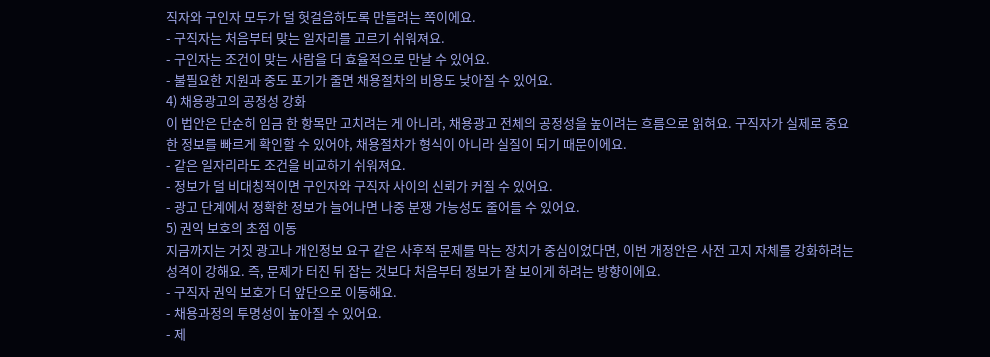직자와 구인자 모두가 덜 헛걸음하도록 만들려는 쪽이에요.
- 구직자는 처음부터 맞는 일자리를 고르기 쉬워져요.
- 구인자는 조건이 맞는 사람을 더 효율적으로 만날 수 있어요.
- 불필요한 지원과 중도 포기가 줄면 채용절차의 비용도 낮아질 수 있어요.
4) 채용광고의 공정성 강화
이 법안은 단순히 임금 한 항목만 고치려는 게 아니라, 채용광고 전체의 공정성을 높이려는 흐름으로 읽혀요. 구직자가 실제로 중요한 정보를 빠르게 확인할 수 있어야, 채용절차가 형식이 아니라 실질이 되기 때문이에요.
- 같은 일자리라도 조건을 비교하기 쉬워져요.
- 정보가 덜 비대칭적이면 구인자와 구직자 사이의 신뢰가 커질 수 있어요.
- 광고 단계에서 정확한 정보가 늘어나면 나중 분쟁 가능성도 줄어들 수 있어요.
5) 권익 보호의 초점 이동
지금까지는 거짓 광고나 개인정보 요구 같은 사후적 문제를 막는 장치가 중심이었다면, 이번 개정안은 사전 고지 자체를 강화하려는 성격이 강해요. 즉, 문제가 터진 뒤 잡는 것보다 처음부터 정보가 잘 보이게 하려는 방향이에요.
- 구직자 권익 보호가 더 앞단으로 이동해요.
- 채용과정의 투명성이 높아질 수 있어요.
- 제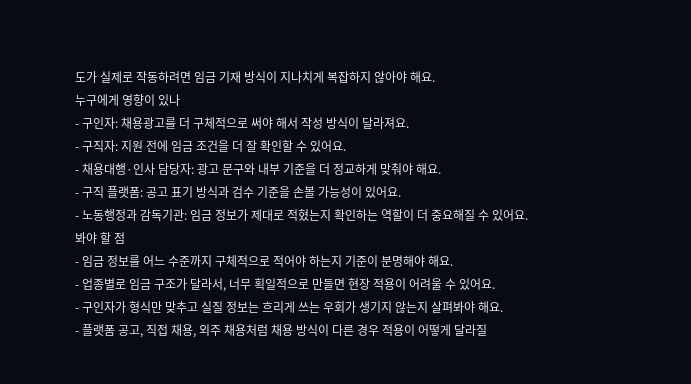도가 실제로 작동하려면 임금 기재 방식이 지나치게 복잡하지 않아야 해요.
누구에게 영향이 있나
- 구인자: 채용광고를 더 구체적으로 써야 해서 작성 방식이 달라져요.
- 구직자: 지원 전에 임금 조건을 더 잘 확인할 수 있어요.
- 채용대행·인사 담당자: 광고 문구와 내부 기준을 더 정교하게 맞춰야 해요.
- 구직 플랫폼: 공고 표기 방식과 검수 기준을 손볼 가능성이 있어요.
- 노동행정과 감독기관: 임금 정보가 제대로 적혔는지 확인하는 역할이 더 중요해질 수 있어요.
봐야 할 점
- 임금 정보를 어느 수준까지 구체적으로 적어야 하는지 기준이 분명해야 해요.
- 업종별로 임금 구조가 달라서, 너무 획일적으로 만들면 현장 적용이 어려울 수 있어요.
- 구인자가 형식만 맞추고 실질 정보는 흐리게 쓰는 우회가 생기지 않는지 살펴봐야 해요.
- 플랫폼 공고, 직접 채용, 외주 채용처럼 채용 방식이 다른 경우 적용이 어떻게 달라질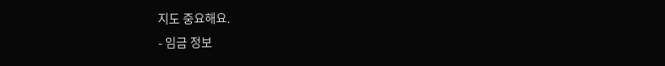지도 중요해요.
- 임금 정보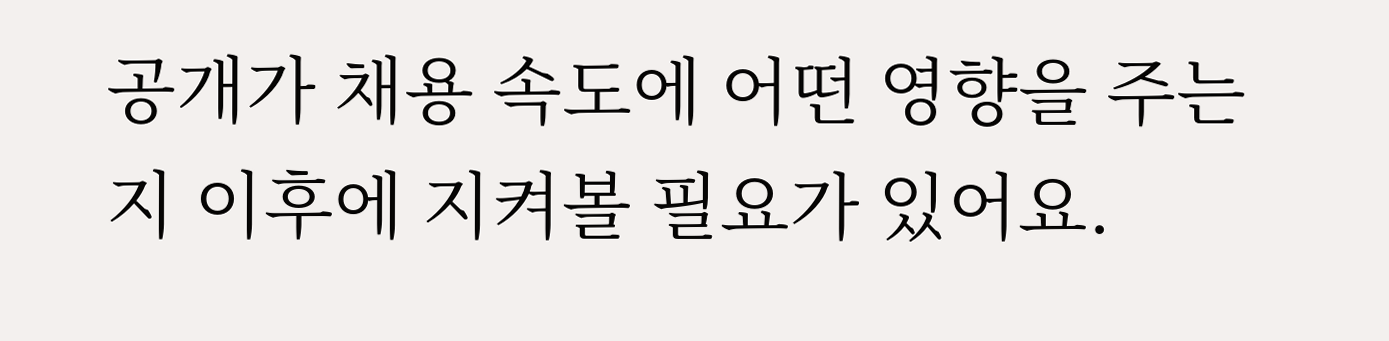공개가 채용 속도에 어떤 영향을 주는지 이후에 지켜볼 필요가 있어요.